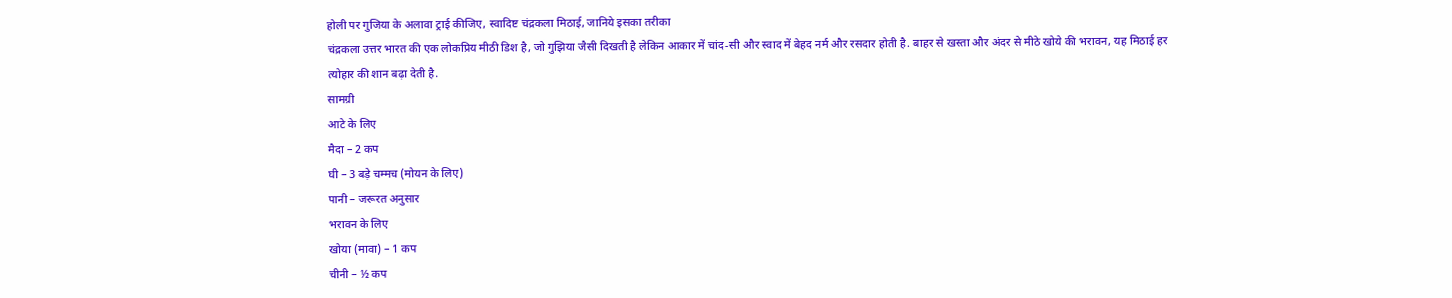होली पर गुजिया के अलावा ट्राई कीजिए, स्वादिष्ट चंद्रकला मिठाई, जानिये इसका तरीका
चंद्रकला उत्तर भारत की एक लोकप्रिय मीठी डिश है, जो गुझिया जैसी दिखती है लेकिन आकार में चांद‑सी और स्वाद में बेहद नर्म और रसदार होती है. बाहर से खस्ता और अंदर से मीठे खोये की भरावन, यह मिठाई हर त्योहार की शान बढ़ा देती है.
सामग्री
आटे के लिए
मैदा – 2 कप
घी – 3 बड़े चम्मच (मोयन के लिए)
पानी – जरूरत अनुसार
भरावन के लिए
खोया (मावा) – 1 कप
चीनी – ½ कप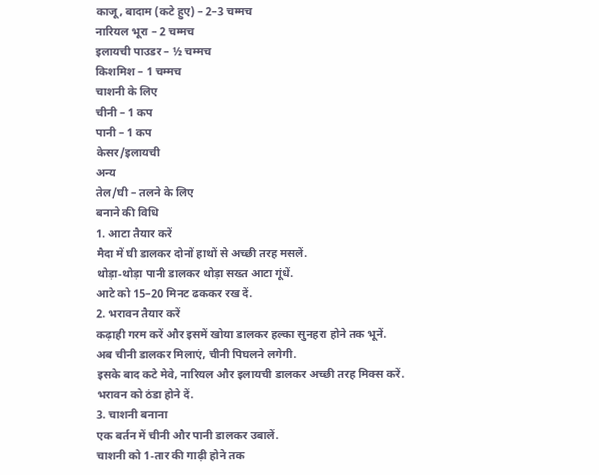काजू, बादाम (कटे हुए) – 2–3 चम्मच
नारियल भूरा – 2 चम्मच
इलायची पाउडर – ½ चम्मच
किशमिश – 1 चम्मच
चाशनी के लिए
चीनी – 1 कप
पानी – 1 कप
केसर/इलायची
अन्य
तेल/घी – तलने के लिए
बनाने की विधि
1. आटा तैयार करें
मैदा में घी डालकर दोनों हाथों से अच्छी तरह मसलें.
थोड़ा‑थोड़ा पानी डालकर थोड़ा सख्त आटा गूंधें.
आटे को 15–20 मिनट ढककर रख दें.
2. भरावन तैयार करें
कढ़ाही गरम करें और इसमें खोया डालकर हल्का सुनहरा होने तक भूनें.
अब चीनी डालकर मिलाएं, चीनी पिघलने लगेगी.
इसके बाद कटे मेवे, नारियल और इलायची डालकर अच्छी तरह मिक्स करें.
भरावन को ठंडा होने दें.
3. चाशनी बनाना
एक बर्तन में चीनी और पानी डालकर उबालें.
चाशनी को 1‑तार की गाढ़ी होने तक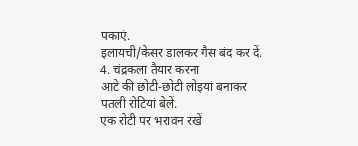पकाएं.
इलायची/केसर डालकर गैस बंद कर दें.
4. चंद्रकला तैयार करना
आटे की छोटी‑छोटी लोइयां बनाकर पतली रोटियां बेलें.
एक रोटी पर भरावन रखें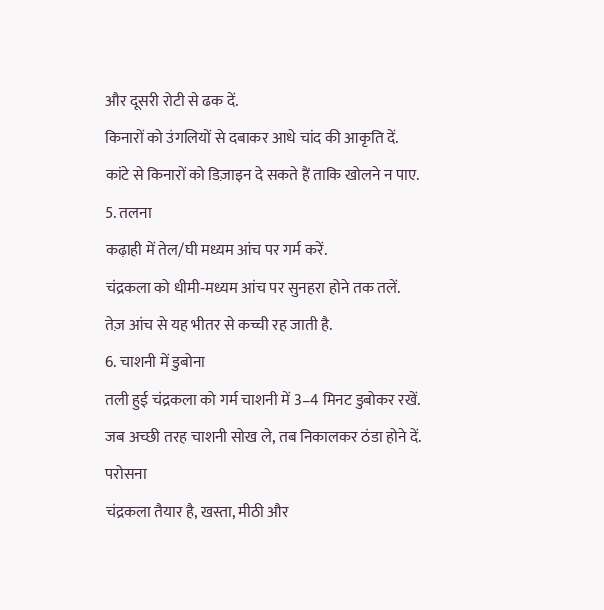और दूसरी रोटी से ढक दें.
किनारों को उंगलियों से दबाकर आधे चांद की आकृति दें.
कांटे से किनारों को डिज़ाइन दे सकते हैं ताकि खोलने न पाए.
5. तलना
कढ़ाही में तेल/घी मध्यम आंच पर गर्म करें.
चंद्रकला को धीमी‑मध्यम आंच पर सुनहरा होने तक तलें.
तेज़ आंच से यह भीतर से कच्ची रह जाती है.
6. चाशनी में डुबोना
तली हुई चंद्रकला को गर्म चाशनी में 3–4 मिनट डुबोकर रखें.
जब अच्छी तरह चाशनी सोख ले, तब निकालकर ठंडा होने दें.
परोसना
चंद्रकला तैयार है, खस्ता, मीठी और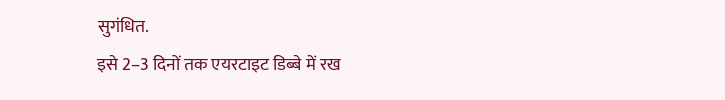सुगंधित.
इसे 2–3 दिनों तक एयरटाइट डिब्बे में रख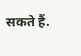सकते हैं.